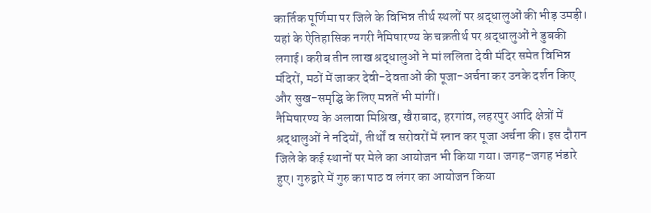कार्तिक पूर्णिमा पर जिले के विभिन्न तीर्थ स्थलों पर श्रद्धालुओं की भीड़ उमड़ी। यहां के ऐतिहासिक नगरी नैमिषारण्य के चक्रतीर्थ पर श्रद्धालुओं ने डुबकी लगाई। करीब तीन लाख श्रद्धालुओं ने मां ललिता देवी मंदिर समेत विभिन्न मंदिरों, मठों में जाकर देवी-देवताओं की पूजा-अर्चना कर उनके दर्शन किए और सुख-समृद्घि के लिए मन्नतें भी मांगीं।
नैमिषारण्य के अलावा मिश्रिख, खैराबाद, हरगांव, लहरपुर आदि क्षेत्रों में श्रद्धालुओं ने नदियों, तीर्थों व सरोवरों में स्नान कर पूजा अर्चना की। इस दौरान जिले के कई स्थानों पर मेले का आयोजन भी किया गया। जगह-जगह भंडारे हुए। गुरुद्वारे में गुरु का पाठ व लंगर का आयोजन किया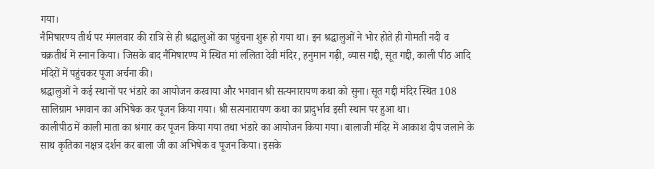गया।
नैमिषारण्य तीर्थ पर मंगलवार की रात्रि से ही श्रद्धालुओं का पहुंचना शुरू हो गया था। इन श्रद्धालुओं ने भोर होते ही गोमती नदी व चक्रतीर्थ में स्नान किया। जिसके बाद नैमिषारण्य में स्थित मां ललिता देवी मंदिर, हनुमान गढ़ी, व्यास गद्दी, सूत गद्दी, काली पीठ आदि मंदिरों में पहुंचकर पूजा अर्चना की।
श्रद्धालुओं ने कई स्थानों पर भंडारे का आयोजन करवाया और भगवान श्री सत्यनारायण कथा को सुना। सूत गद्दी मंदिर स्थित 108 सालिग्राम भगवान का अभिषेक कर पूजन किया गया। श्री सत्यनारायण कथा का प्रादुर्भाव इसी स्थान पर हुआ था।
कालीपीठ में काली माता का श्रंगार कर पूजन किया गया तथा भंडारे का आयोजन किया गया। बालाजी मंदिर में आकाश दीप जलाने के साथ कृतिका नक्षत्र दर्शन कर बाला जी का अभिषेक व पूजन किया। इसके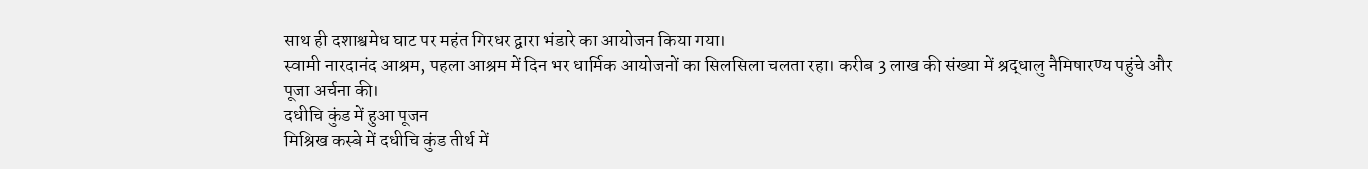साथ ही दशाश्वमेध घाट पर महंत गिरधर द्वारा भंडारे का आयोजन किया गया।
स्वामी नारदानंद आश्रम, पहला आश्रम में दिन भर धार्मिक आयोजनों का सिलसिला चलता रहा। करीब 3 लाख की संख्या में श्रद्धालु नैमिषारण्य पहुंचे और पूजा अर्चना की।
दधीचि कुंड में हुआ पूजन
मिश्रिख कस्बे में दधीचि कुंड तीर्थ में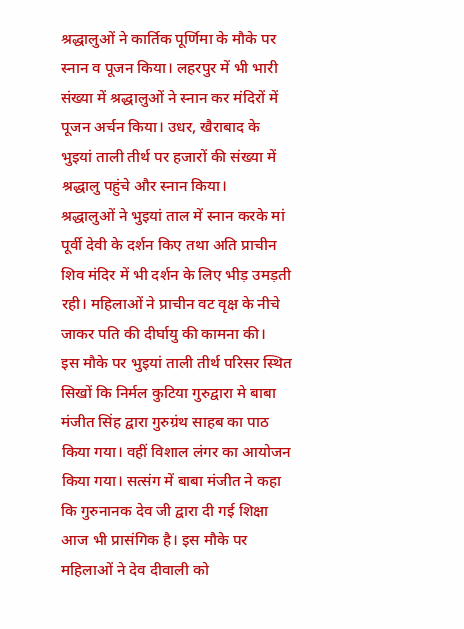श्रद्धालुओं ने कार्तिक पूर्णिमा के मौके पर स्नान व पूजन किया। लहरपुर में भी भारी संख्या में श्रद्धालुओं ने स्नान कर मंदिरों में पूजन अर्चन किया। उधर, खैराबाद के भुइयां ताली तीर्थ पर हजारों की संख्या में श्रद्धालु पहुंचे और स्नान किया।
श्रद्धालुओं ने भुइयां ताल में स्नान करके मां पूर्वी देवी के दर्शन किए तथा अति प्राचीन शिव मंदिर में भी दर्शन के लिए भीड़ उमड़ती रही। महिलाओं ने प्राचीन वट वृक्ष के नीचे जाकर पति की दीर्घायु की कामना की।
इस मौके पर भुइयां ताली तीर्थ परिसर स्थित सिखों कि निर्मल कुटिया गुरुद्वारा मे बाबा मंजीत सिंह द्वारा गुरुग्रंथ साहब का पाठ किया गया। वहीं विशाल लंगर का आयोजन किया गया। सत्संग में बाबा मंजीत ने कहा कि गुरुनानक देव जी द्वारा दी गई शिक्षा आज भी प्रासंगिक है। इस मौके पर महिलाओं ने देव दीवाली को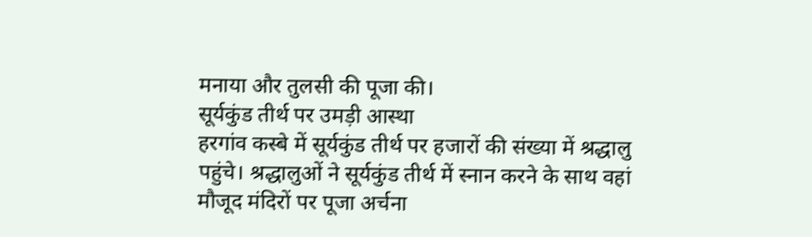मनाया और तुलसी की पूजा की।
सूर्यकुंड तीर्थ पर उमड़ी आस्था
हरगांव कस्बे में सूर्यकुंड तीर्थ पर हजारों की संख्या में श्रद्धालु पहुंचे। श्रद्धालुओं ने सूर्यकुंड तीर्थ में स्नान करने के साथ वहां मौजूद मंदिरों पर पूजा अर्चना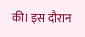की। इस दौरान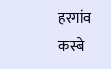हरगांव कस्बे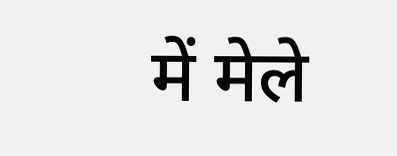में मेले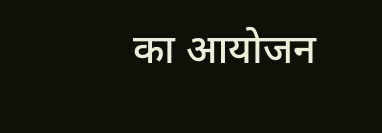का आयोजन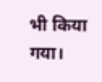भी किया गया।